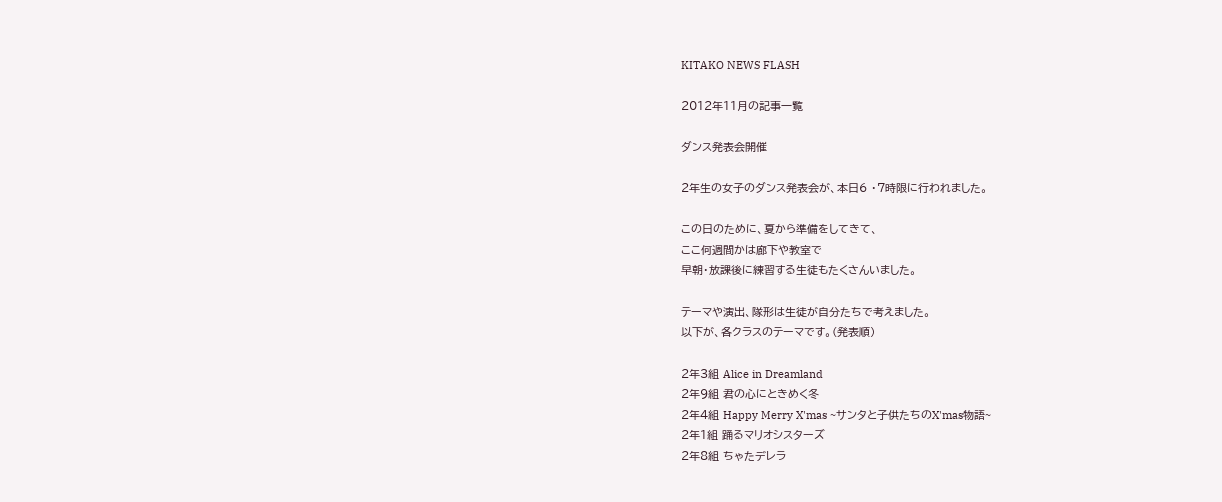KITAKO NEWS FLASH

2012年11月の記事一覧

ダンス発表会開催

2年生の女子のダンス発表会が、本日6 ・7時限に行われました。

この日のために、夏から準備をしてきて、
ここ何週間かは廊下や教室で
早朝・放課後に練習する生徒もたくさんいました。

テーマや演出、隊形は生徒が自分たちで考えました。
以下が、各クラスのテーマです。(発表順)

2年3組 Alice in Dreamland
2年9組 君の心にときめく冬
2年4組 Happy Merry X'mas ~サンタと子供たちのX'mas物語~
2年1組 踊るマリオシスターズ
2年8組 ちゃたデレラ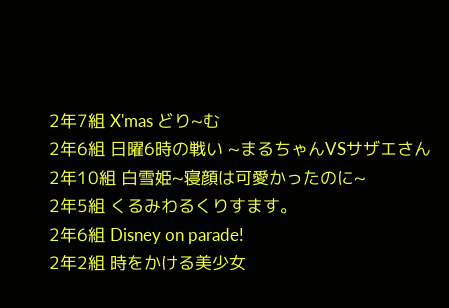2年7組 X'mas どり~む
2年6組 日曜6時の戦い ~まるちゃんVSサザエさん
2年10組 白雪姫~寝顔は可愛かったのに~
2年5組 くるみわるくりすます。
2年6組 Disney on parade!
2年2組 時をかける美少女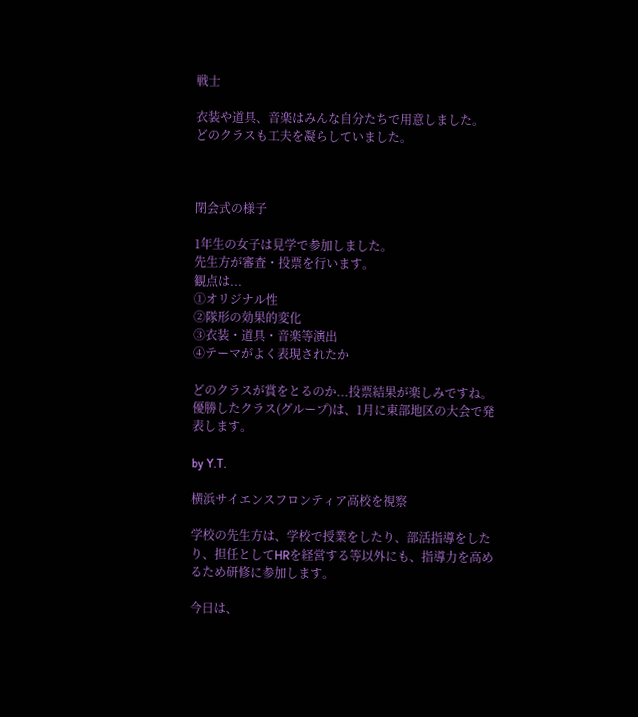戦士

衣装や道具、音楽はみんな自分たちで用意しました。
どのクラスも工夫を凝らしていました。



閉会式の様子

1年生の女子は見学で参加しました。
先生方が審査・投票を行います。
観点は...
①オリジナル性
②隊形の効果的変化
③衣装・道具・音楽等演出
④テーマがよく表現されたか

どのクラスが賞をとるのか...投票結果が楽しみですね。
優勝したクラス(グループ)は、1月に東部地区の大会で発表します。

by Y.T.

横浜サイエンスフロンティア高校を視察

学校の先生方は、学校で授業をしたり、部活指導をしたり、担任としてHRを経営する等以外にも、指導力を高めるため研修に参加します。

今日は、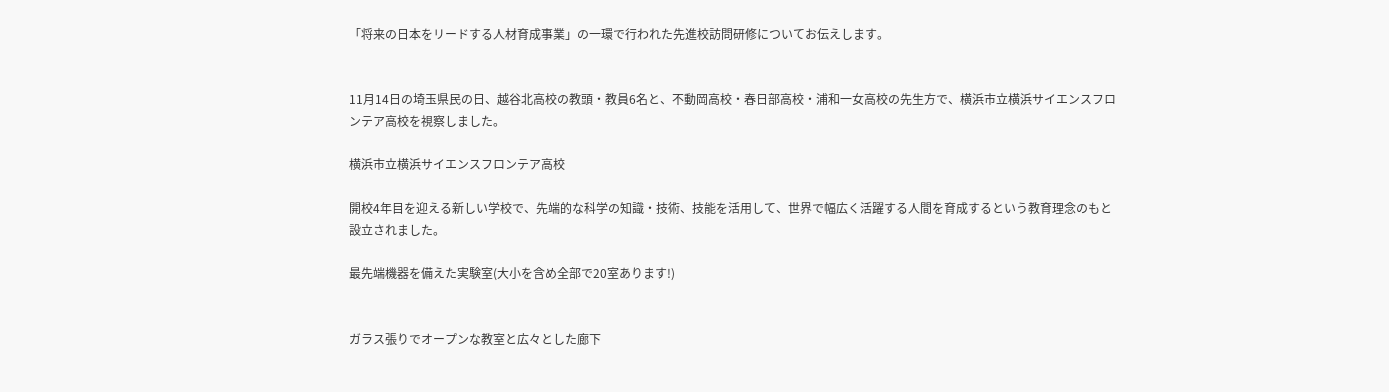「将来の日本をリードする人材育成事業」の一環で行われた先進校訪問研修についてお伝えします。


11月14日の埼玉県民の日、越谷北高校の教頭・教員6名と、不動岡高校・春日部高校・浦和一女高校の先生方で、横浜市立横浜サイエンスフロンテア高校を視察しました。

横浜市立横浜サイエンスフロンテア高校

開校4年目を迎える新しい学校で、先端的な科学の知識・技術、技能を活用して、世界で幅広く活躍する人間を育成するという教育理念のもと設立されました。

最先端機器を備えた実験室(大小を含め全部で20室あります!)


ガラス張りでオープンな教室と広々とした廊下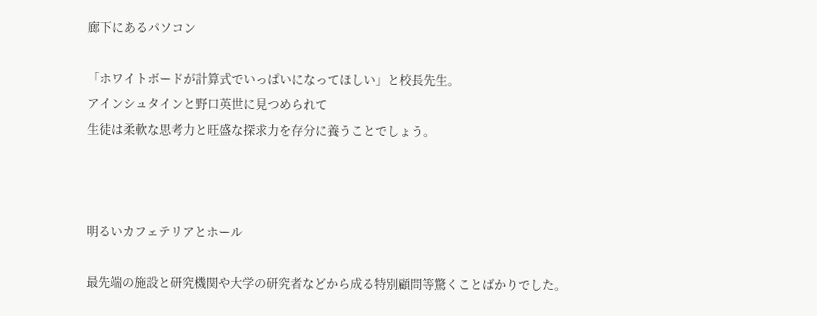廊下にあるパソコン

「ホワイトボードが計算式でいっぱいになってほしい」と校長先生。
アインシュタインと野口英世に見つめられて
生徒は柔軟な思考力と旺盛な探求力を存分に養うことでしょう。



明るいカフェテリアとホール

最先端の施設と研究機関や大学の研究者などから成る特別顧問等驚くことばかりでした。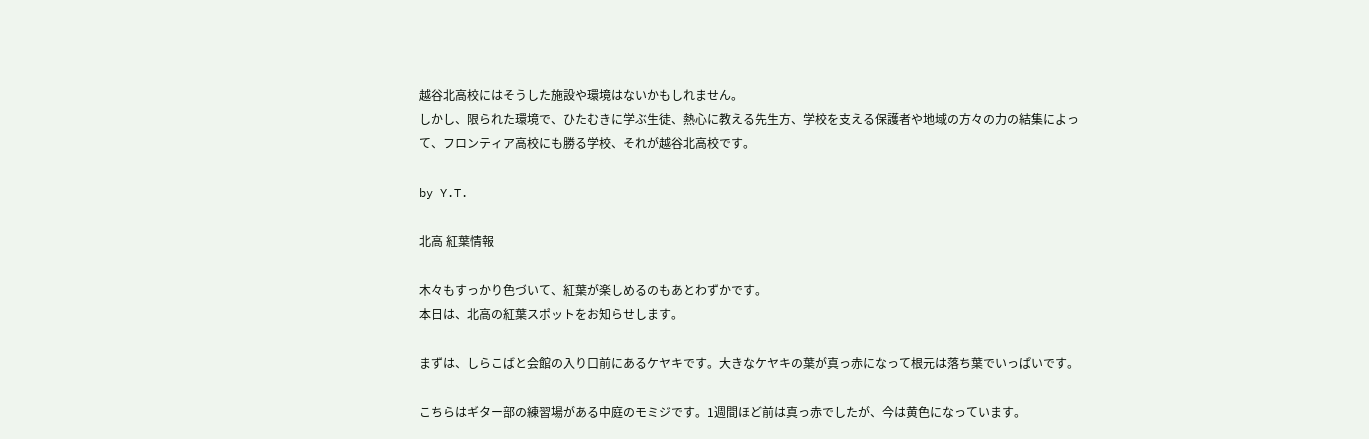越谷北高校にはそうした施設や環境はないかもしれません。
しかし、限られた環境で、ひたむきに学ぶ生徒、熱心に教える先生方、学校を支える保護者や地域の方々の力の結集によって、フロンティア高校にも勝る学校、それが越谷北高校です。

by Y.T.

北高 紅葉情報

木々もすっかり色づいて、紅葉が楽しめるのもあとわずかです。
本日は、北高の紅葉スポットをお知らせします。

まずは、しらこばと会館の入り口前にあるケヤキです。大きなケヤキの葉が真っ赤になって根元は落ち葉でいっぱいです。

こちらはギター部の練習場がある中庭のモミジです。1週間ほど前は真っ赤でしたが、今は黄色になっています。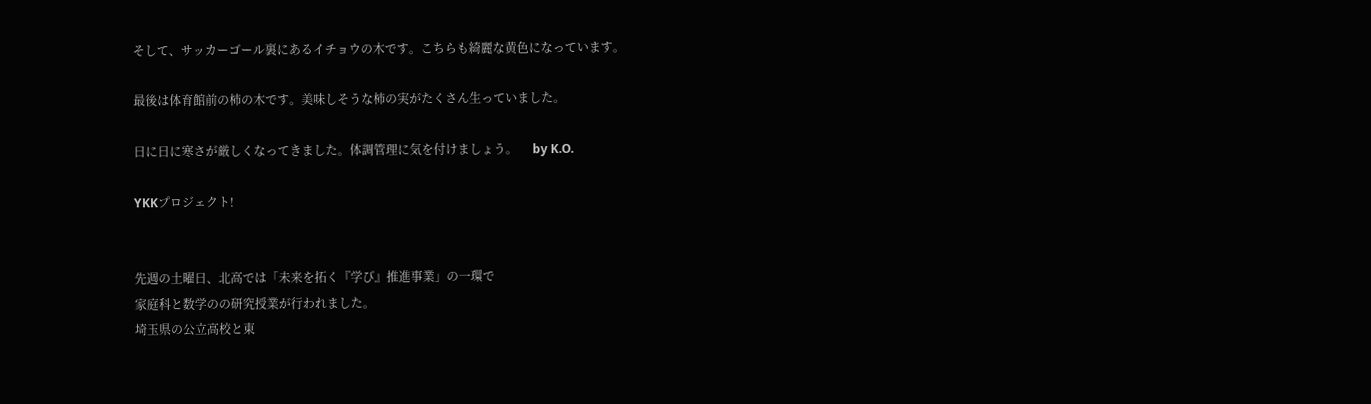そして、サッカーゴール裏にあるイチョウの木です。こちらも綺麗な黄色になっています。

最後は体育館前の柿の木です。美味しそうな柿の実がたくさん生っていました。

日に日に寒さが厳しくなってきました。体調管理に気を付けましょう。     by K.O.

YKKプロジェクト!


先週の土曜日、北高では「未来を拓く『学び』推進事業」の一環で
家庭科と数学のの研究授業が行われました。
埼玉県の公立高校と東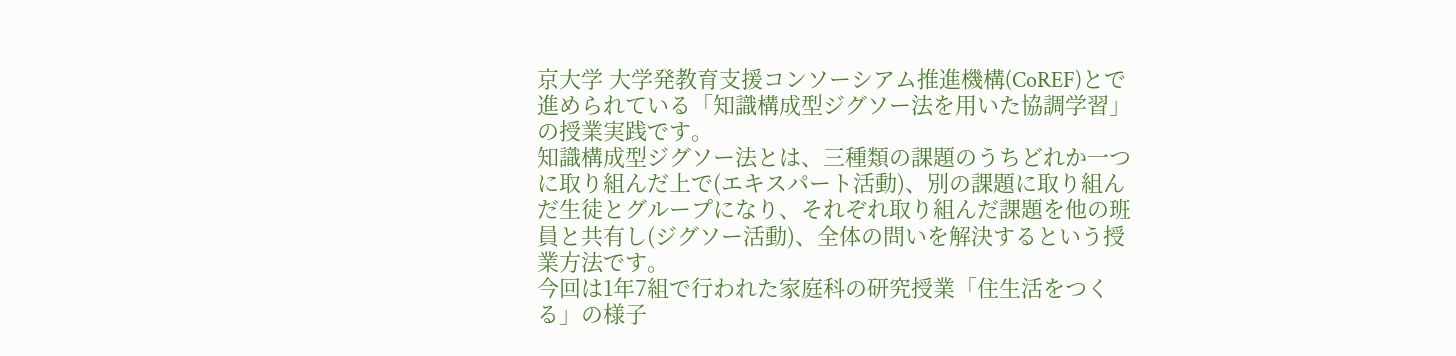京大学 大学発教育支援コンソーシアム推進機構(CoREF)とで
進められている「知識構成型ジグソー法を用いた協調学習」の授業実践です。
知識構成型ジグソー法とは、三種類の課題のうちどれか一つに取り組んだ上で(エキスパート活動)、別の課題に取り組んだ生徒とグループになり、それぞれ取り組んだ課題を他の班員と共有し(ジグソー活動)、全体の問いを解決するという授業方法です。
今回は1年7組で行われた家庭科の研究授業「住生活をつくる」の様子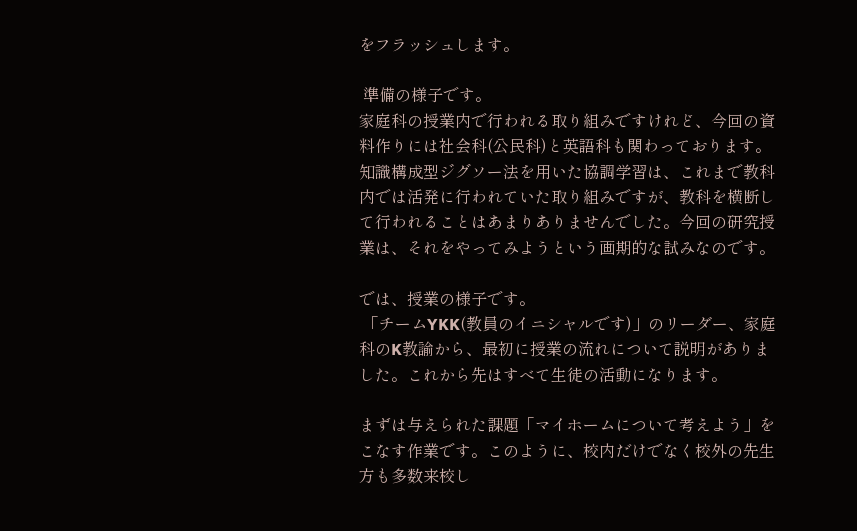をフラッシュします。

 準備の様子です。
家庭科の授業内で行われる取り組みですけれど、今回の資料作りには社会科(公民科)と英語科も関わっております。知識構成型ジグソー法を用いた協調学習は、これまで教科内では活発に行われていた取り組みですが、教科を横断して行われることはあまりありませんでした。今回の研究授業は、それをやってみようという画期的な試みなのです。

では、授業の様子です。
 「チームYKK(教員のイニシャルです)」のリーダー、家庭科のK教諭から、最初に授業の流れについて説明がありました。これから先はすべて生徒の活動になります。

まずは与えられた課題「マイホームについて考えよう」をこなす作業です。このように、校内だけでなく校外の先生方も多数来校し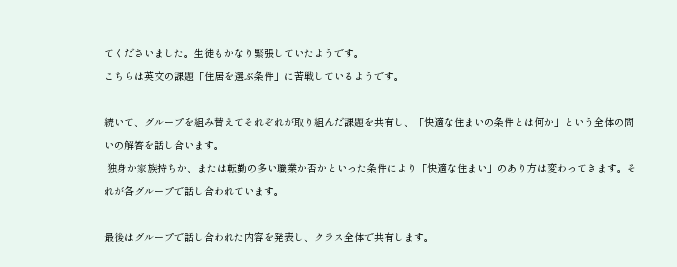てくださいました。生徒もかなり緊張していたようです。
こちらは英文の課題「住居を選ぶ条件」に苦戦しているようです。

続いて、グループを組み替えてそれぞれが取り組んだ課題を共有し、「快適な住まいの条件とは何か」という全体の問いの解答を話し合います。
 独身か家族持ちか、または転勤の多い職業か否かといった条件により「快適な住まい」のあり方は変わってきます。それが各グループで話し合われています。

最後はグループで話し合われた内容を発表し、クラス全体で共有します。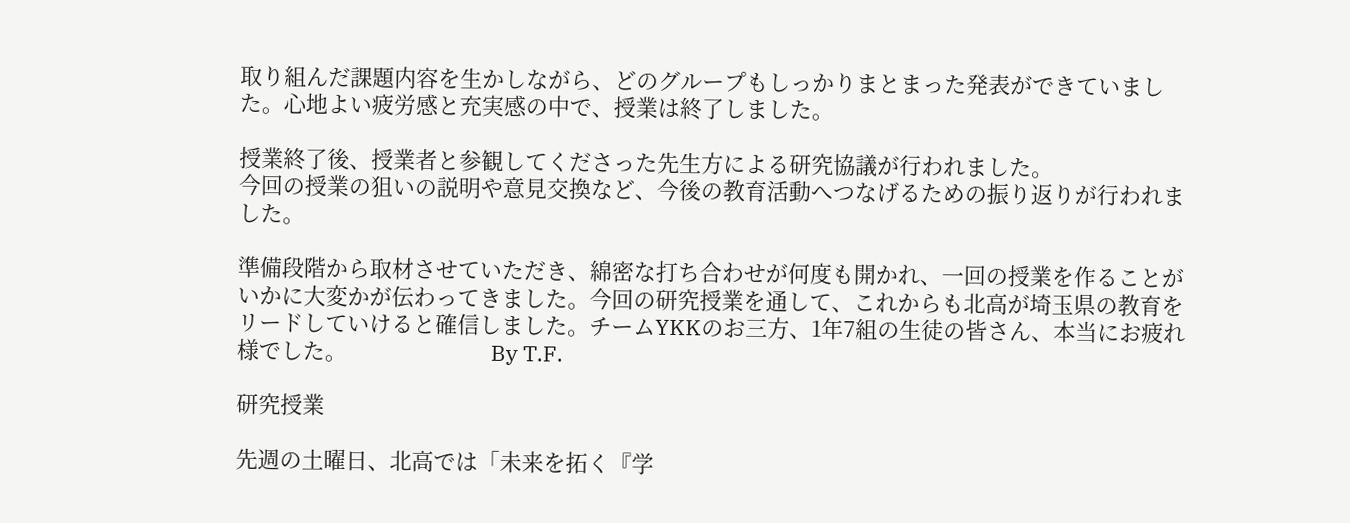取り組んだ課題内容を生かしながら、どのグループもしっかりまとまった発表ができていました。心地よい疲労感と充実感の中で、授業は終了しました。

授業終了後、授業者と参観してくださった先生方による研究協議が行われました。
今回の授業の狙いの説明や意見交換など、今後の教育活動へつなげるための振り返りが行われました。

準備段階から取材させていただき、綿密な打ち合わせが何度も開かれ、一回の授業を作ることがいかに大変かが伝わってきました。今回の研究授業を通して、これからも北高が埼玉県の教育をリードしていけると確信しました。チームYKKのお三方、1年7組の生徒の皆さん、本当にお疲れ様でした。                        By T.F.

研究授業

先週の土曜日、北高では「未来を拓く『学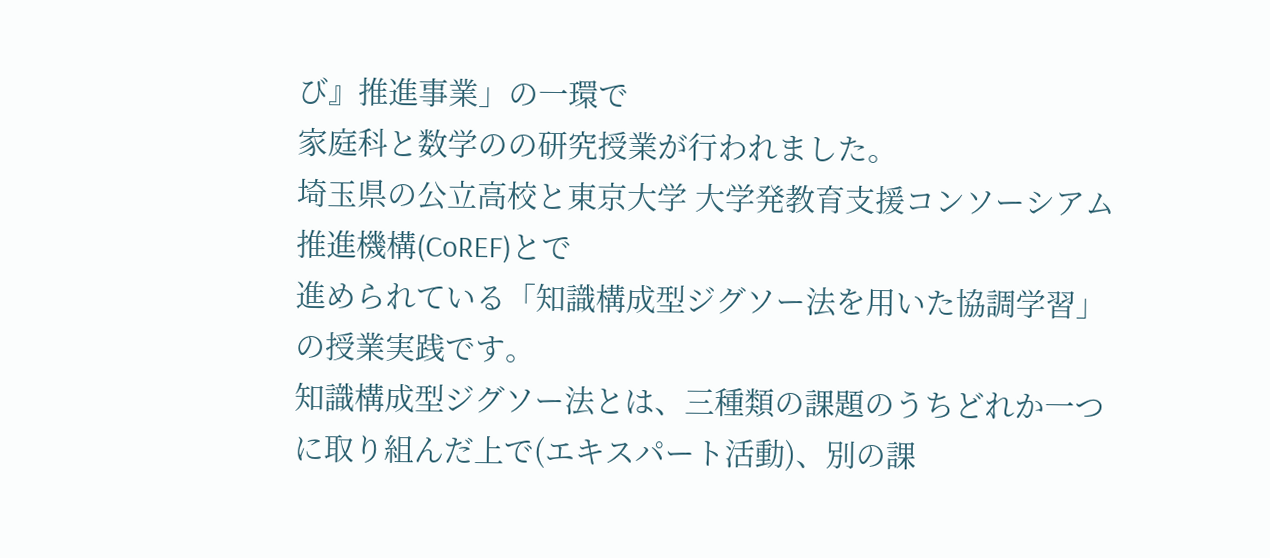び』推進事業」の一環で
家庭科と数学のの研究授業が行われました。
埼玉県の公立高校と東京大学 大学発教育支援コンソーシアム推進機構(CoREF)とで
進められている「知識構成型ジグソー法を用いた協調学習」の授業実践です。
知識構成型ジグソー法とは、三種類の課題のうちどれか一つに取り組んだ上で(エキスパート活動)、別の課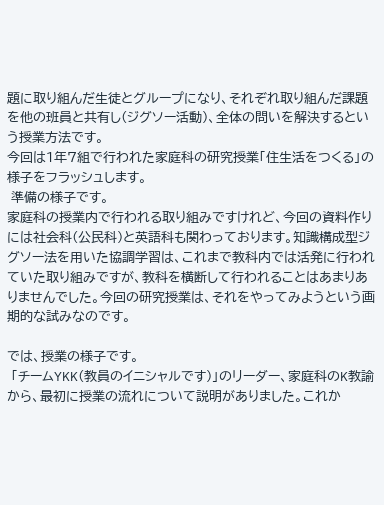題に取り組んだ生徒とグループになり、それぞれ取り組んだ課題を他の班員と共有し(ジグソー活動)、全体の問いを解決するという授業方法です。
今回は1年7組で行われた家庭科の研究授業「住生活をつくる」の様子をフラッシュします。
 準備の様子です。
家庭科の授業内で行われる取り組みですけれど、今回の資料作りには社会科(公民科)と英語科も関わっております。知識構成型ジグソー法を用いた協調学習は、これまで教科内では活発に行われていた取り組みですが、教科を横断して行われることはあまりありませんでした。今回の研究授業は、それをやってみようという画期的な試みなのです。

では、授業の様子です。
 「チームYKK(教員のイニシャルです)」のリーダー、家庭科のK教諭から、最初に授業の流れについて説明がありました。これか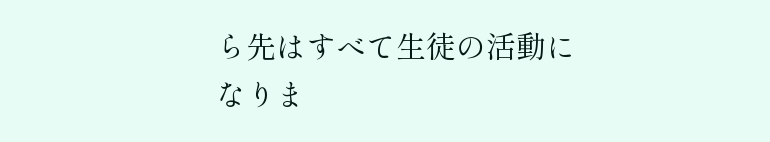ら先はすべて生徒の活動になりま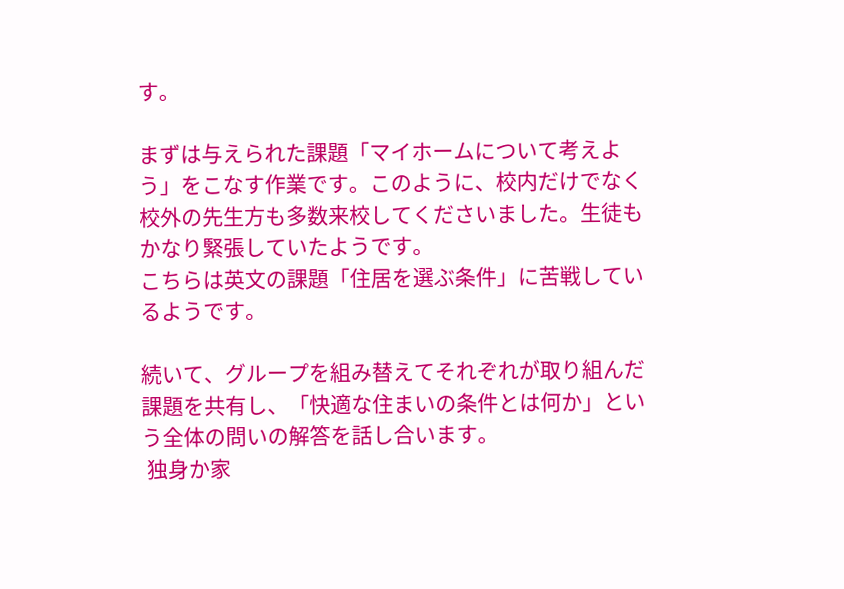す。

まずは与えられた課題「マイホームについて考えよう」をこなす作業です。このように、校内だけでなく校外の先生方も多数来校してくださいました。生徒もかなり緊張していたようです。
こちらは英文の課題「住居を選ぶ条件」に苦戦しているようです。

続いて、グループを組み替えてそれぞれが取り組んだ課題を共有し、「快適な住まいの条件とは何か」という全体の問いの解答を話し合います。
 独身か家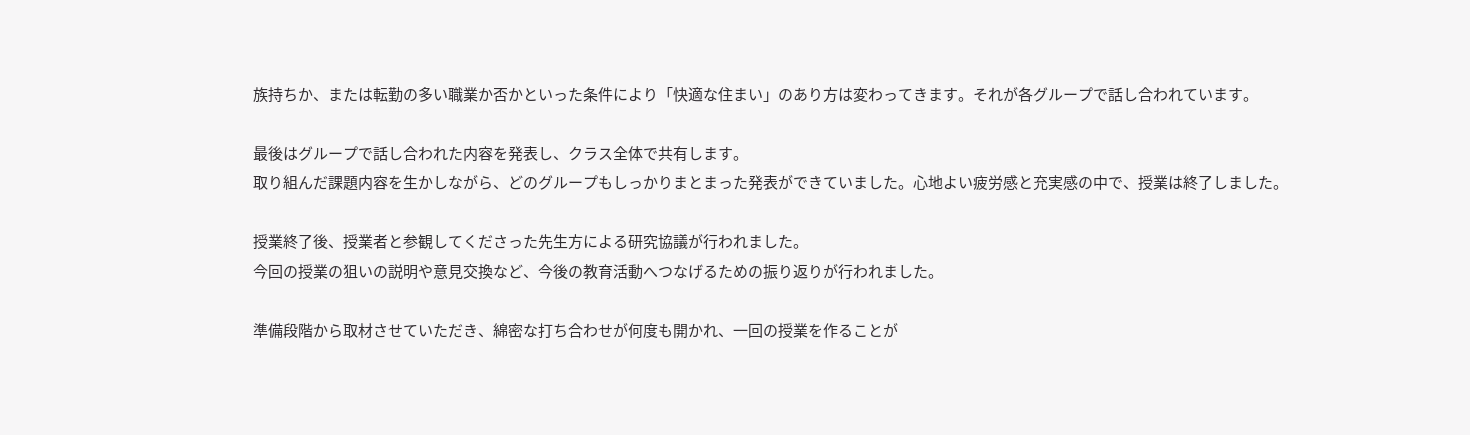族持ちか、または転勤の多い職業か否かといった条件により「快適な住まい」のあり方は変わってきます。それが各グループで話し合われています。

最後はグループで話し合われた内容を発表し、クラス全体で共有します。
取り組んだ課題内容を生かしながら、どのグループもしっかりまとまった発表ができていました。心地よい疲労感と充実感の中で、授業は終了しました。

授業終了後、授業者と参観してくださった先生方による研究協議が行われました。
今回の授業の狙いの説明や意見交換など、今後の教育活動へつなげるための振り返りが行われました。

準備段階から取材させていただき、綿密な打ち合わせが何度も開かれ、一回の授業を作ることが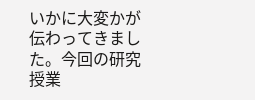いかに大変かが伝わってきました。今回の研究授業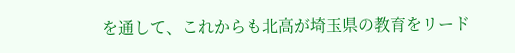を通して、これからも北高が埼玉県の教育をリード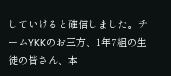していけると確信しました。チームYKKのお三方、1年7組の生徒の皆さん、本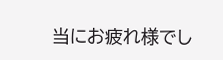当にお疲れ様でし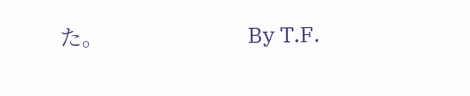た。                        By T.F.